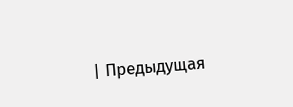| Предыдущая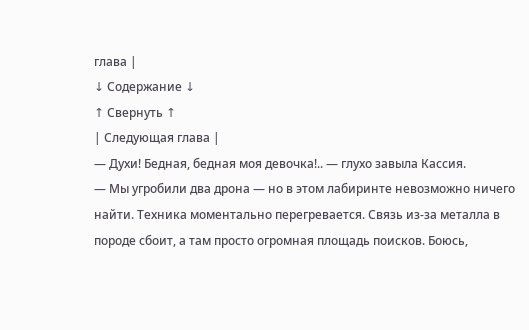глава |
↓ Содержание ↓
↑ Свернуть ↑
| Следующая глава |
— Духи! Бедная, бедная моя девочка!.. — глухо завыла Кассия.
— Мы угробили два дрона — но в этом лабиринте невозможно ничего найти. Техника моментально перегревается. Связь из-за металла в породе сбоит, а там просто огромная площадь поисков. Боюсь,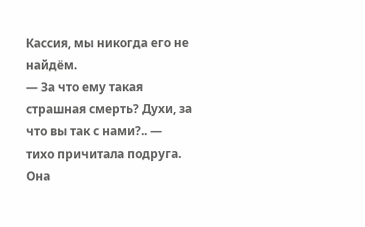Кассия, мы никогда его не найдём.
— За что ему такая страшная смерть? Духи, за что вы так с нами?.. — тихо причитала подруга.
Она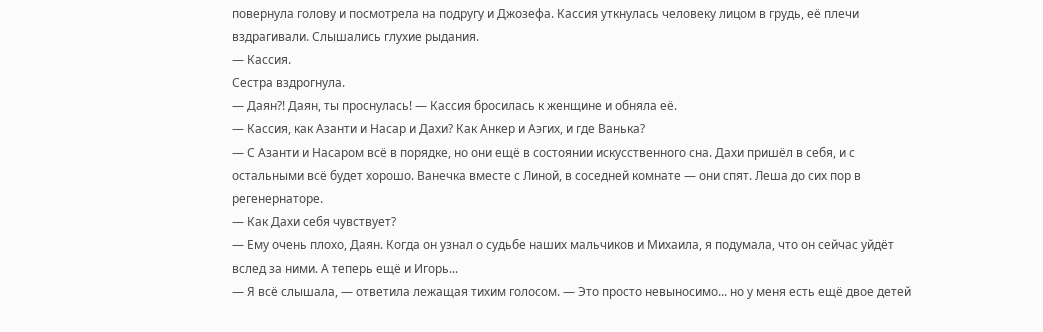повернула голову и посмотрела на подругу и Джозефа. Кассия уткнулась человеку лицом в грудь, её плечи вздрагивали. Слышались глухие рыдания.
— Кассия.
Сестра вздрогнула.
— Даян?! Даян, ты проснулась! — Кассия бросилась к женщине и обняла её.
— Кассия, как Азанти и Насар и Дахи? Как Анкер и Аэгих, и где Ванька?
— С Азанти и Насаром всё в порядке, но они ещё в состоянии искусственного сна. Дахи пришёл в себя, и с остальными всё будет хорошо. Ванечка вместе с Линой, в соседней комнате — они спят. Леша до сих пор в регенернаторе.
— Как Дахи себя чувствует?
— Ему очень плохо, Даян. Когда он узнал о судьбе наших мальчиков и Михаила, я подумала, что он сейчас уйдёт вслед за ними. А теперь ещё и Игорь...
— Я всё слышала, — ответила лежащая тихим голосом. — Это просто невыносимо... но у меня есть ещё двое детей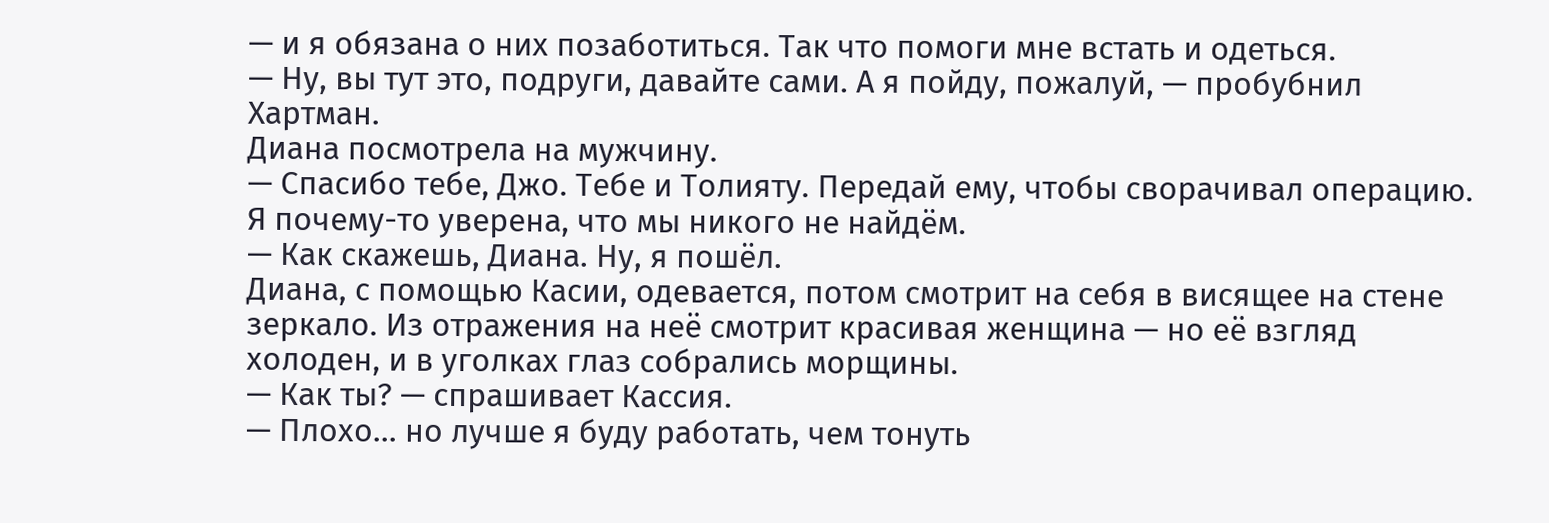— и я обязана о них позаботиться. Так что помоги мне встать и одеться.
— Ну, вы тут это, подруги, давайте сами. А я пойду, пожалуй, — пробубнил Хартман.
Диана посмотрела на мужчину.
— Спасибо тебе, Джо. Тебе и Толияту. Передай ему, чтобы сворачивал операцию. Я почему-то уверена, что мы никого не найдём.
— Как скажешь, Диана. Ну, я пошёл.
Диана, с помощью Касии, одевается, потом смотрит на себя в висящее на стене зеркало. Из отражения на неё смотрит красивая женщина — но её взгляд холоден, и в уголках глаз собрались морщины.
— Как ты? — спрашивает Кассия.
— Плохо... но лучше я буду работать, чем тонуть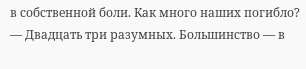в собственной боли. Как много наших погибло?
— Двадцать три разумных. Большинство — в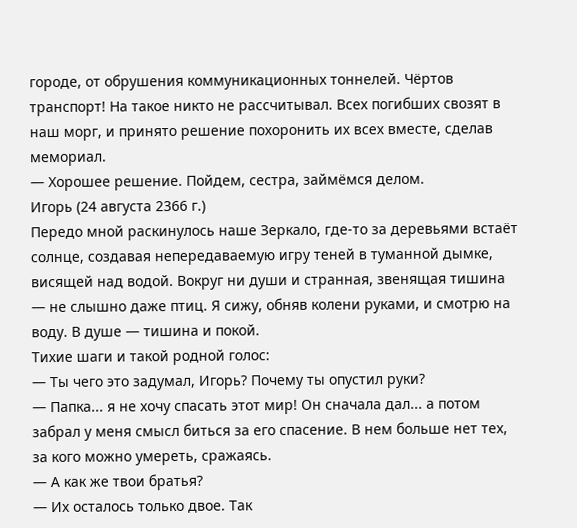городе, от обрушения коммуникационных тоннелей. Чёртов транспорт! На такое никто не рассчитывал. Всех погибших свозят в наш морг, и принято решение похоронить их всех вместе, сделав мемориал.
— Хорошее решение. Пойдем, сестра, займёмся делом.
Игорь (24 августа 2366 г.)
Передо мной раскинулось наше Зеркало, где-то за деревьями встаёт солнце, создавая непередаваемую игру теней в туманной дымке, висящей над водой. Вокруг ни души и странная, звенящая тишина — не слышно даже птиц. Я сижу, обняв колени руками, и смотрю на воду. В душе — тишина и покой.
Тихие шаги и такой родной голос:
— Ты чего это задумал, Игорь? Почему ты опустил руки?
— Папка... я не хочу спасать этот мир! Он сначала дал... а потом забрал у меня смысл биться за его спасение. В нем больше нет тех, за кого можно умереть, сражаясь.
— А как же твои братья?
— Их осталось только двое. Так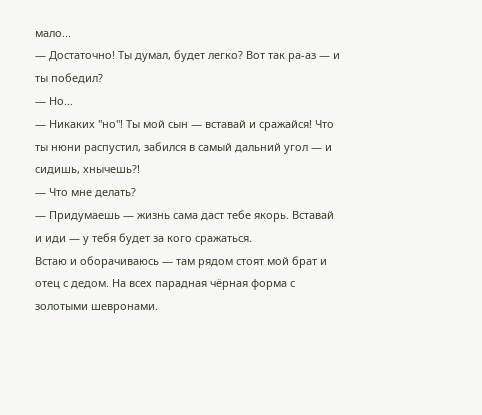мало...
— Достаточно! Ты думал, будет легко? Вот так ра-аз — и ты победил?
— Но...
— Никаких "но"! Ты мой сын — вставай и сражайся! Что ты нюни распустил, забился в самый дальний угол — и сидишь, хнычешь?!
— Что мне делать?
— Придумаешь — жизнь сама даст тебе якорь. Вставай и иди — у тебя будет за кого сражаться.
Встаю и оборачиваюсь — там рядом стоят мой брат и отец с дедом. На всех парадная чёрная форма с золотыми шевронами.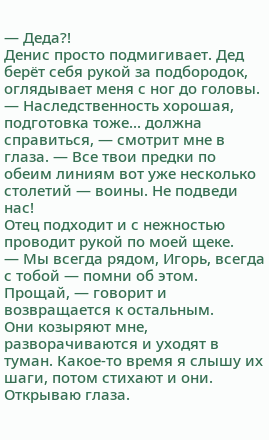— Деда?!
Денис просто подмигивает. Дед берёт себя рукой за подбородок, оглядывает меня с ног до головы.
— Наследственность хорошая, подготовка тоже... должна справиться, — смотрит мне в глаза. — Все твои предки по обеим линиям вот уже несколько столетий — воины. Не подведи нас!
Отец подходит и с нежностью проводит рукой по моей щеке.
— Мы всегда рядом, Игорь, всегда с тобой — помни об этом. Прощай, — говорит и возвращается к остальным.
Они козыряют мне, разворачиваются и уходят в туман. Какое-то время я слышу их шаги, потом стихают и они.
Открываю глаза.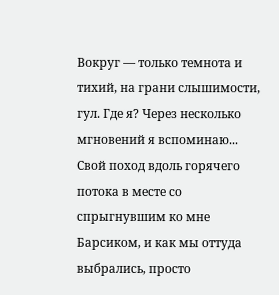Вокруг — только темнота и тихий, на грани слышимости, гул. Где я? Через несколько мгновений я вспоминаю... Свой поход вдоль горячего потока в месте со спрыгнувшим ко мне Барсиком, и как мы оттуда выбрались, просто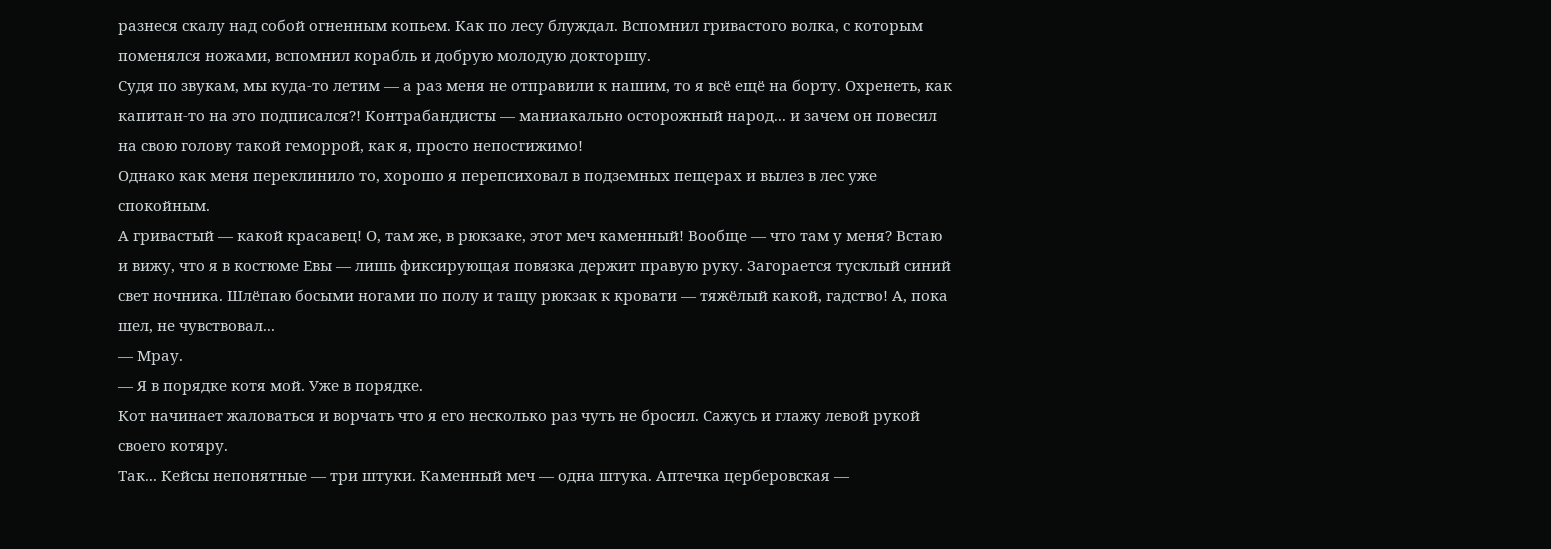разнеся скалу над собой огненным копьем. Как по лесу блуждал. Вспомнил гривастого волка, с которым поменялся ножами, вспомнил корабль и добрую молодую докторшу.
Судя по звукам, мы куда-то летим — а раз меня не отправили к нашим, то я всё ещё на борту. Охренеть, как капитан-то на это подписался?! Контрабандисты — маниакально осторожный народ... и зачем он повесил на свою голову такой геморрой, как я, просто непостижимо!
Однако как меня переклинило то, хорошо я перепсиховал в подземных пещерах и вылез в лес уже спокойным.
А гривастый — какой красавец! О, там же, в рюкзаке, этот меч каменный! Вообще — что там у меня? Встаю и вижу, что я в костюме Евы — лишь фиксирующая повязка держит правую руку. Загорается тусклый синий свет ночника. Шлёпаю босыми ногами по полу и тащу рюкзак к кровати — тяжёлый какой, гадство! А, пока шел, не чувствовал...
— Мрау.
— Я в порядке котя мой. Уже в порядке.
Кот начинает жаловаться и ворчать что я его несколько раз чуть не бросил. Сажусь и глажу левой рукой своего котяру.
Так... Кейсы непонятные — три штуки. Каменный меч — одна штука. Аптечка церберовская —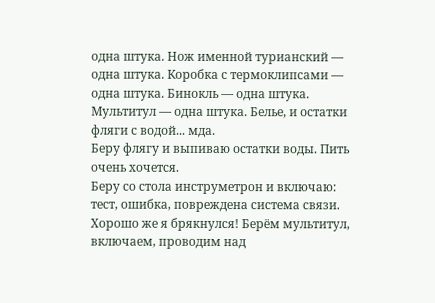одна штука. Нож именной турианский — одна штука. Коробка с термоклипсами — одна штука. Бинокль — одна штука. Мультитул — одна штука. Белье, и остатки фляги с водой... мда.
Беру флягу и выпиваю остатки воды. Пить очень хочется.
Беру со стола инструметрон и включаю: тест, ошибка, повреждена система связи. Хорошо же я брякнулся! Берём мультитул, включаем, проводим над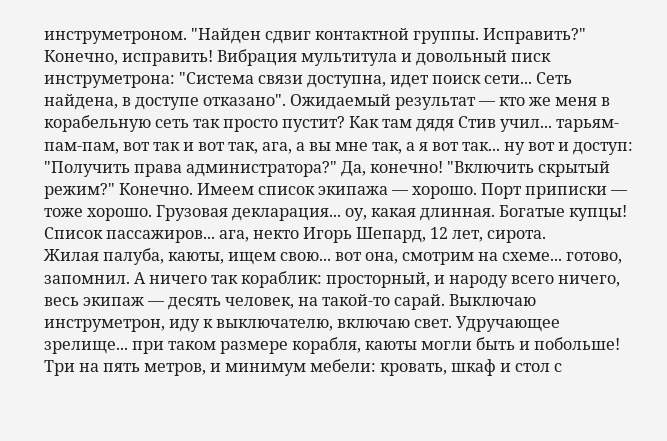инструметроном. "Найден сдвиг контактной группы. Исправить?" Конечно, исправить! Вибрация мультитула и довольный писк инструметрона: "Система связи доступна, идет поиск сети... Сеть найдена, в доступе отказано". Ожидаемый результат — кто же меня в корабельную сеть так просто пустит? Как там дядя Стив учил... тарьям-пам-пам, вот так и вот так, ага, а вы мне так, а я вот так... ну вот и доступ: "Получить права администратора?" Да, конечно! "Включить скрытый режим?" Конечно. Имеем список экипажа — хорошо. Порт приписки — тоже хорошо. Грузовая декларация... оу, какая длинная. Богатые купцы! Список пассажиров... ага, некто Игорь Шепард, 12 лет, сирота.
Жилая палуба, каюты, ищем свою... вот она, смотрим на схеме... готово, запомнил. А ничего так кораблик: просторный, и народу всего ничего, весь экипаж — десять человек, на такой-то сарай. Выключаю инструметрон, иду к выключателю, включаю свет. Удручающее зрелище... при таком размере корабля, каюты могли быть и побольше! Три на пять метров, и минимум мебели: кровать, шкаф и стол с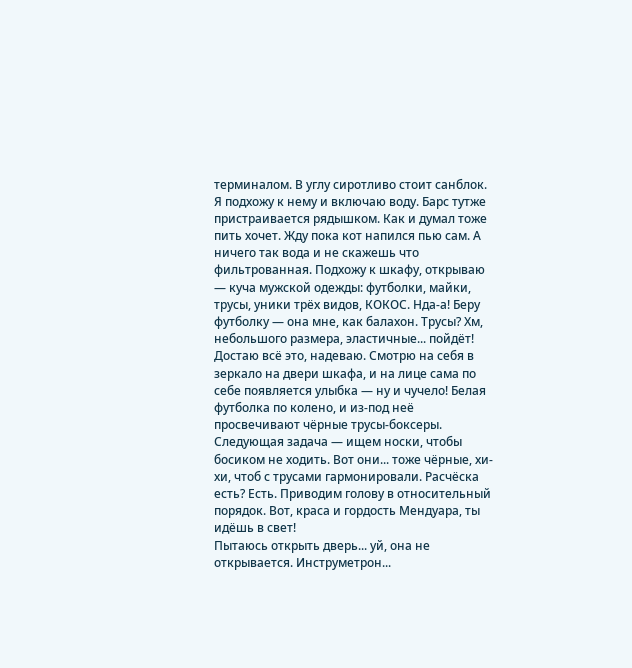терминалом. В углу сиротливо стоит санблок. Я подхожу к нему и включаю воду. Барс тутже пристраивается рядышком. Как и думал тоже пить хочет. Жду пока кот напился пью сам. А ничего так вода и не скажешь что фильтрованная. Подхожу к шкафу, открываю — куча мужской одежды: футболки, майки, трусы, уники трёх видов, КОКОС. Нда-а! Беру футболку — она мне, как балахон. Трусы? Хм, небольшого размера, эластичные... пойдёт! Достаю всё это, надеваю. Смотрю на себя в зеркало на двери шкафа, и на лице сама по себе появляется улыбка — ну и чучело! Белая футболка по колено, и из-под неё просвечивают чёрные трусы-боксеры. Следующая задача — ищем носки, чтобы босиком не ходить. Вот они... тоже чёрные, хи-хи, чтоб с трусами гармонировали. Расчёска есть? Есть. Приводим голову в относительный порядок. Вот, краса и гордость Мендуара, ты идёшь в свет!
Пытаюсь открыть дверь... уй, она не открывается. Инструметрон...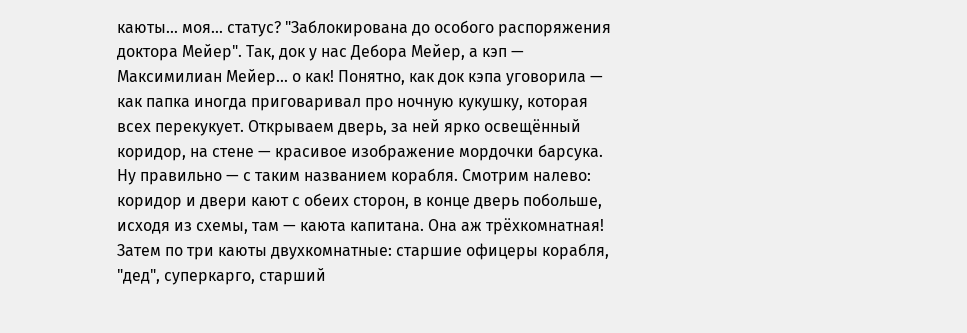каюты... моя... статус? "Заблокирована до особого распоряжения доктора Мейер". Так, док у нас Дебора Мейер, а кэп — Максимилиан Мейер... о как! Понятно, как док кэпа уговорила — как папка иногда приговаривал про ночную кукушку, которая всех перекукует. Открываем дверь, за ней ярко освещённый коридор, на стене — красивое изображение мордочки барсука. Ну правильно — с таким названием корабля. Смотрим налево: коридор и двери кают с обеих сторон, в конце дверь побольше, исходя из схемы, там — каюта капитана. Она аж трёхкомнатная! Затем по три каюты двухкомнатные: старшие офицеры корабля, "дед", суперкарго, старший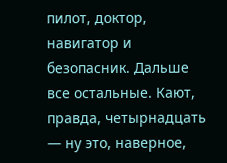пилот, доктор, навигатор и безопасник. Дальше все остальные. Кают, правда, четырнадцать — ну это, наверное,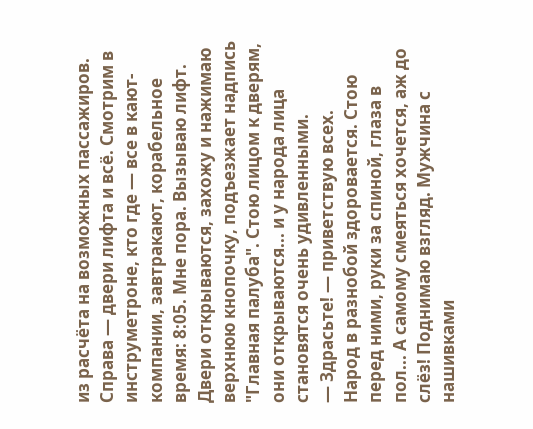из расчёта на возможных пассажиров. Справа — двери лифта и всё. Смотрим в инструметроне, кто где — все в кают-компании, завтракают, корабельное время: 8:05. Мне пора. Вызываю лифт. Двери открываются, захожу и нажимаю верхнюю кнопочку, подъезжает надпись "Главная палуба". Стою лицом к дверям, они открываются... и у народа лица становятся очень удивленными.
— Здрасьте! — приветствую всех.
Народ в разнобой здоровается. Стою перед ними, руки за спиной, глаза в пол... А самому смеяться хочется, аж до слёз! Поднимаю взгляд. Мужчина с нашивками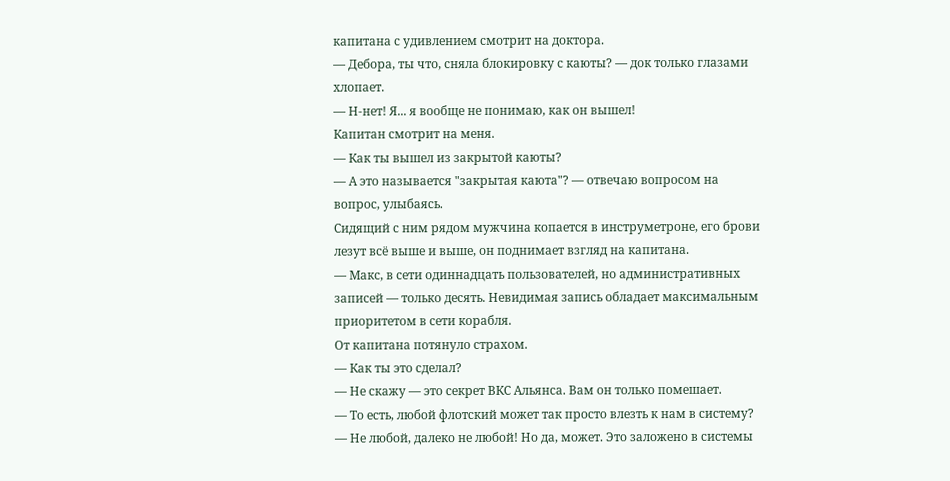капитана с удивлением смотрит на доктора.
— Дебора, ты что, сняла блокировку с каюты? — док только глазами хлопает.
— Н-нет! Я... я вообще не понимаю, как он вышел!
Капитан смотрит на меня.
— Как ты вышел из закрытой каюты?
— А это называется "закрытая каюта"? — отвечаю вопросом на вопрос, улыбаясь.
Сидящий с ним рядом мужчина копается в инструметроне, его брови лезут всё выше и выше, он поднимает взгляд на капитана.
— Макс, в сети одиннадцать пользователей, но административных записей — только десять. Невидимая запись обладает максимальным приоритетом в сети корабля.
От капитана потянуло страхом.
— Как ты это сделал?
— Не скажу — это секрет ВКС Альянса. Вам он только помешает.
— То есть, любой флотский может так просто влезть к нам в систему?
— Не любой, далеко не любой! Но да, может. Это заложено в системы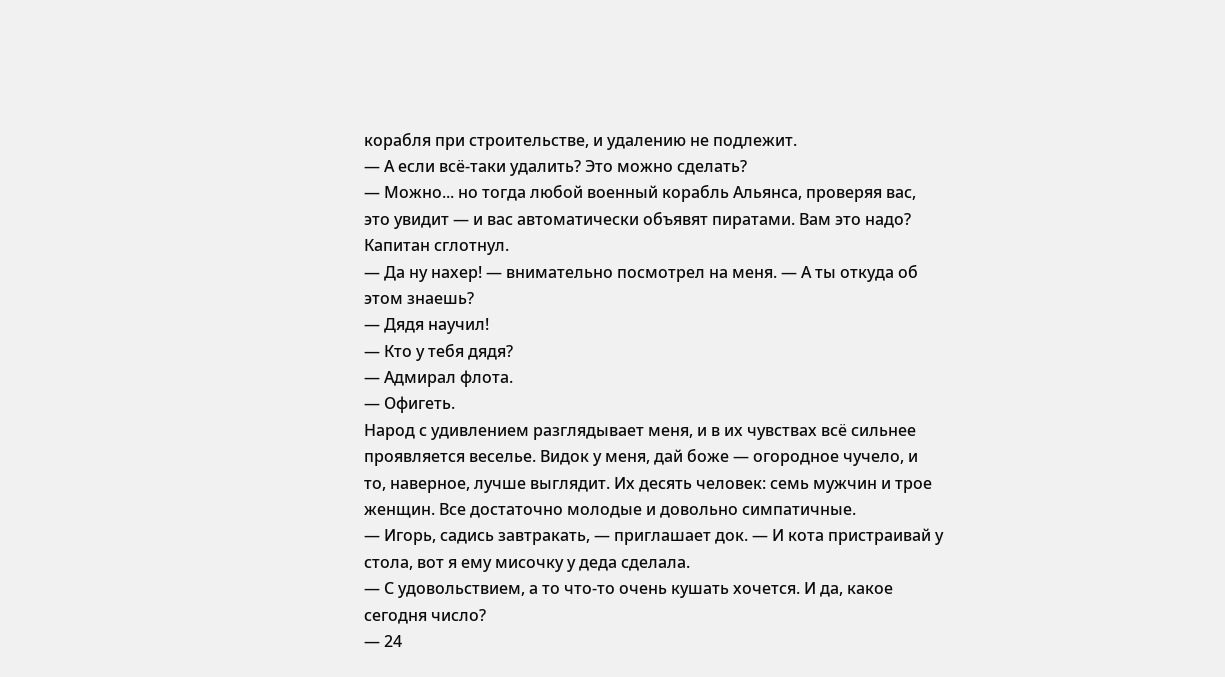корабля при строительстве, и удалению не подлежит.
— А если всё-таки удалить? Это можно сделать?
— Можно... но тогда любой военный корабль Альянса, проверяя вас, это увидит — и вас автоматически объявят пиратами. Вам это надо?
Капитан сглотнул.
— Да ну нахер! — внимательно посмотрел на меня. — А ты откуда об этом знаешь?
— Дядя научил!
— Кто у тебя дядя?
— Адмирал флота.
— Офигеть.
Народ с удивлением разглядывает меня, и в их чувствах всё сильнее проявляется веселье. Видок у меня, дай боже — огородное чучело, и то, наверное, лучше выглядит. Их десять человек: семь мужчин и трое женщин. Все достаточно молодые и довольно симпатичные.
— Игорь, садись завтракать, — приглашает док. — И кота пристраивай у стола, вот я ему мисочку у деда сделала.
— С удовольствием, а то что-то очень кушать хочется. И да, какое сегодня число?
— 24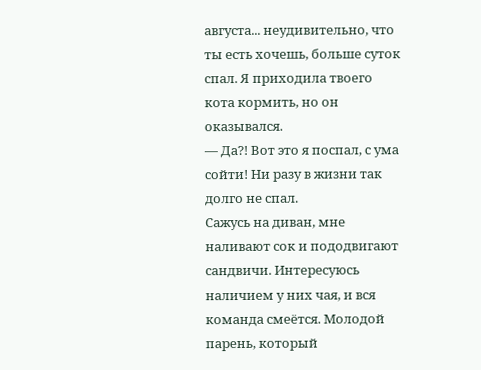августа... неудивительно, что ты есть хочешь, больше суток спал. Я приходила твоего кота кормить, но он оказывался.
— Да?! Вот это я поспал, с ума сойти! Ни разу в жизни так долго не спал.
Сажусь на диван, мне наливают сок и пододвигают сандвичи. Интересуюсь наличием у них чая, и вся команда смеётся. Молодой парень, который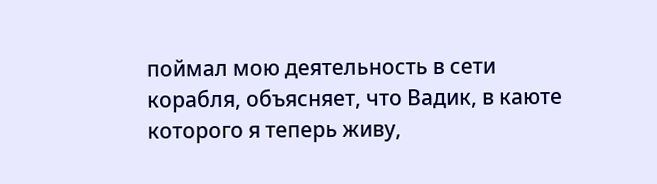поймал мою деятельность в сети корабля, объясняет, что Вадик, в каюте которого я теперь живу,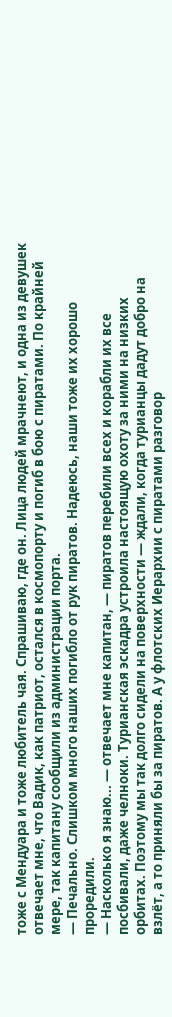тоже с Мендуара и тоже любитель чая. Спрашиваю, где он. Лица людей мрачнеют, и одна из девушек отвечает мне, что Вадик, как патриот, остался в космопорту и погиб в бою с пиратами. По крайней мере, так капитану сообщили из администрации порта.
— Печально. Слишком много наших погибло от рук пиратов. Надеюсь, наши тоже их хорошо проредили.
— Насколько я знаю... — отвечает мне капитан, — пиратов перебили всех и корабли их все посбивали, даже челноки. Турианская эскадра устроила настоящую охоту за ними на низких орбитах. Поэтому мы так долго сидели на поверхности — ждали, когда турианцы дадут добро на взлёт, а то приняли бы за пиратов. А у флотских Иерархии с пиратами разговор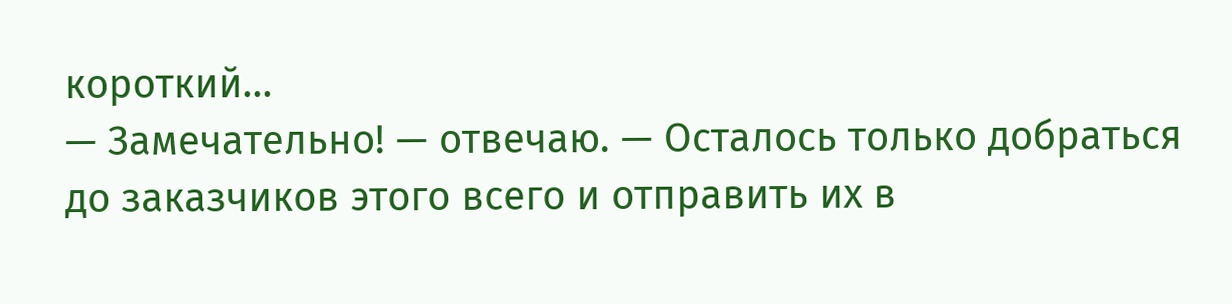короткий...
— Замечательно! — отвечаю. — Осталось только добраться до заказчиков этого всего и отправить их в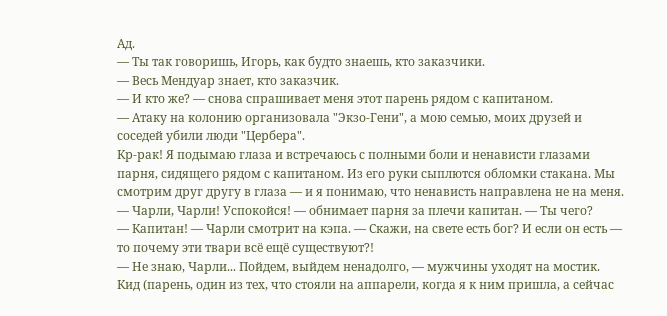Ад.
— Ты так говоришь, Игорь, как будто знаешь, кто заказчики.
— Весь Мендуар знает, кто заказчик.
— И кто же? — снова спрашивает меня этот парень рядом с капитаном.
— Атаку на колонию организовала "Экзо-Гени", а мою семью, моих друзей и соседей убили люди "Цербера".
Кр-рак! Я подымаю глаза и встречаюсь с полными боли и ненависти глазами парня, сидящего рядом с капитаном. Из его руки сыплются обломки стакана. Мы смотрим друг другу в глаза — и я понимаю, что ненависть направлена не на меня.
— Чарли, Чарли! Успокойся! — обнимает парня за плечи капитан. — Ты чего?
— Капитан! — Чарли смотрит на кэпа. — Скажи, на свете есть бог? И если он есть — то почему эти твари всё ещё существуют?!
— Не знаю, Чарли... Пойдем, выйдем ненадолго, — мужчины уходят на мостик.
Кид (парень, один из тех, что стояли на аппарели, когда я к ним пришла, а сейчас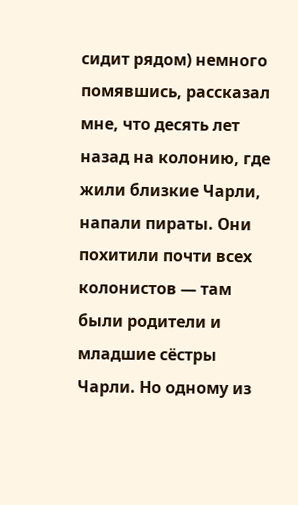сидит рядом) немного помявшись, рассказал мне, что десять лет назад на колонию, где жили близкие Чарли, напали пираты. Они похитили почти всех колонистов — там были родители и младшие сёстры Чарли. Но одному из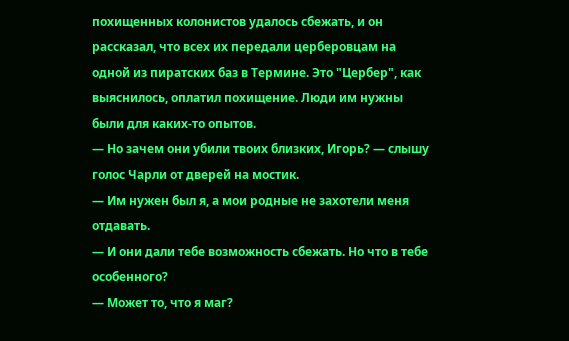похищенных колонистов удалось сбежать, и он рассказал, что всех их передали церберовцам на одной из пиратских баз в Термине. Это "Цербер", как выяснилось, оплатил похищение. Люди им нужны были для каких-то опытов.
— Но зачем они убили твоих близких, Игорь? — слышу голос Чарли от дверей на мостик.
— Им нужен был я, а мои родные не захотели меня отдавать.
— И они дали тебе возможность сбежать. Но что в тебе особенного?
— Может то, что я маг?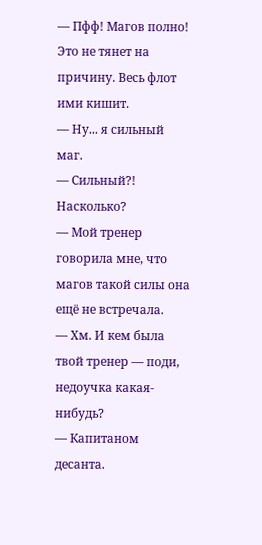— Пфф! Магов полно! Это не тянет на причину. Весь флот ими кишит.
— Ну... я сильный маг.
— Сильный?! Насколько?
— Мой тренер говорила мне, что магов такой силы она ещё не встречала.
— Хм. И кем была твой тренер — поди, недоучка какая-нибудь?
— Капитаном десанта.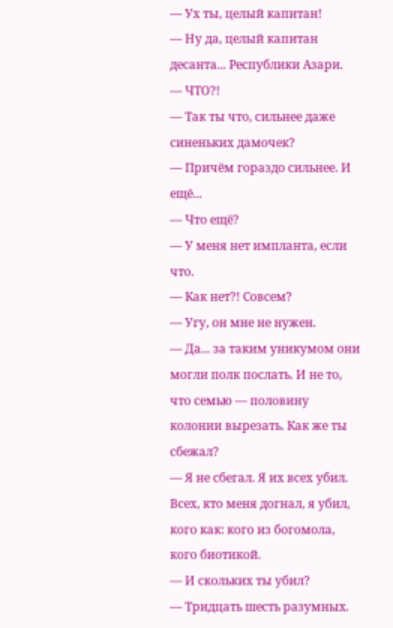— Ух ты, целый капитан!
— Ну да, целый капитан десанта... Республики Азари.
— ЧТО?!
— Так ты что, сильнее даже синеньких дамочек?
— Причём гораздо сильнее. И ещё...
— Что ещё?
— У меня нет импланта, если что.
— Как нет?! Совсем?
— Угу, он мне не нужен.
— Да... за таким уникумом они могли полк послать. И не то, что семью — половину колонии вырезать. Как же ты сбежал?
— Я не сбегал. Я их всех убил. Всех, кто меня догнал, я убил, кого как: кого из богомола, кого биотикой.
— И скольких ты убил?
— Тридцать шесть разумных.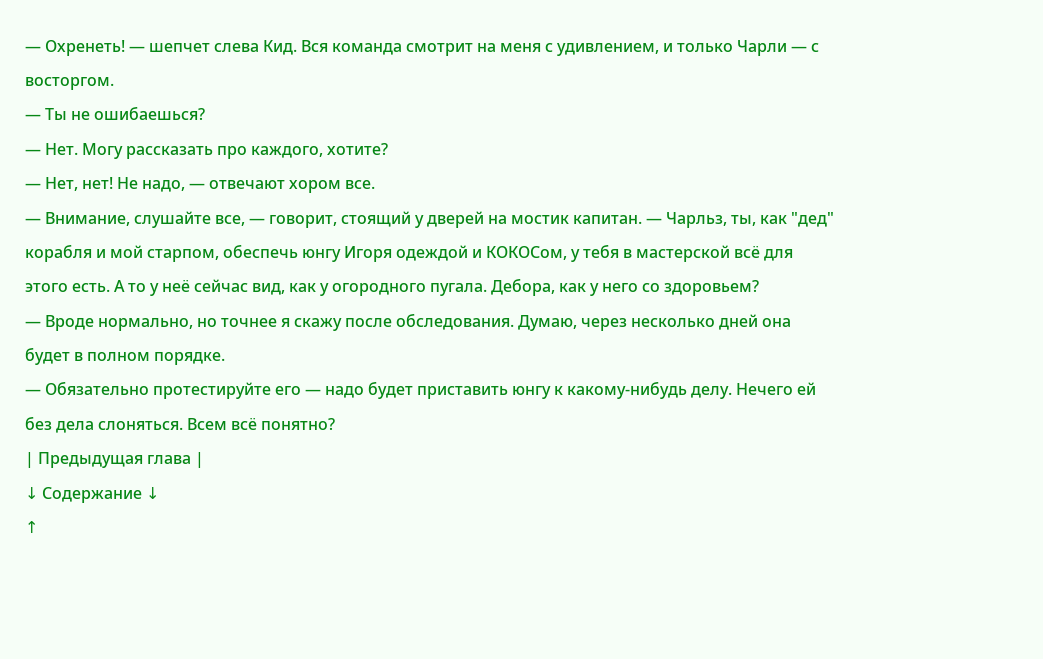— Охренеть! — шепчет слева Кид. Вся команда смотрит на меня с удивлением, и только Чарли — с восторгом.
— Ты не ошибаешься?
— Нет. Могу рассказать про каждого, хотите?
— Нет, нет! Не надо, — отвечают хором все.
— Внимание, слушайте все, — говорит, стоящий у дверей на мостик капитан. — Чарльз, ты, как "дед" корабля и мой старпом, обеспечь юнгу Игоря одеждой и КОКОСом, у тебя в мастерской всё для этого есть. А то у неё сейчас вид, как у огородного пугала. Дебора, как у него со здоровьем?
— Вроде нормально, но точнее я скажу после обследования. Думаю, через несколько дней она будет в полном порядке.
— Обязательно протестируйте его — надо будет приставить юнгу к какому-нибудь делу. Нечего ей без дела слоняться. Всем всё понятно?
| Предыдущая глава |
↓ Содержание ↓
↑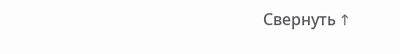Свернуть ↑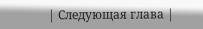| Следующая глава |